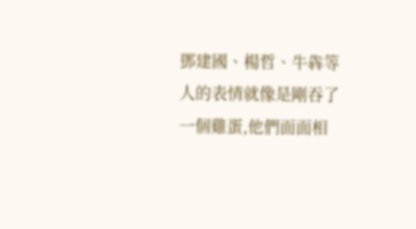鄧建國、楊哲、牛犇等人的表情就像是剛吞了一個雞蛋,他們面面相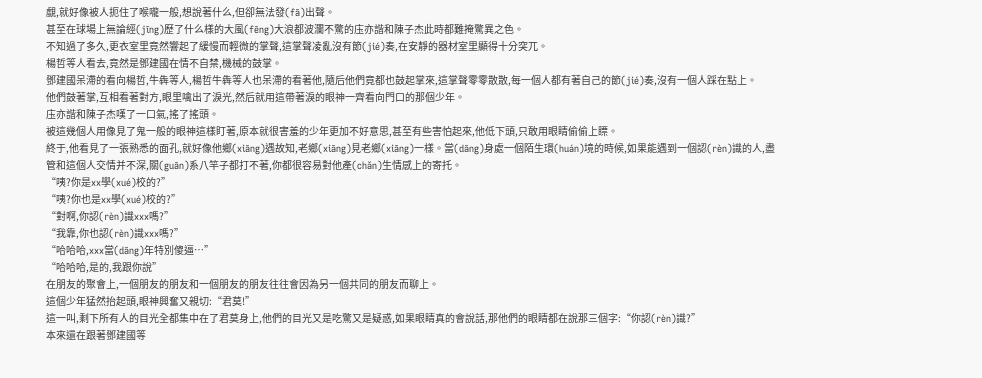覷,就好像被人扼住了喉嚨一般,想說著什么,但卻無法發(fā)出聲。
甚至在球場上無論經(jīng)歷了什么樣的大風(fēng)大浪都波瀾不驚的庒亦諧和陳子杰此時都難掩驚異之色。
不知過了多久,更衣室里竟然響起了緩慢而輕微的掌聲,這掌聲凌亂沒有節(jié)奏,在安靜的器材室里顯得十分突兀。
楊哲等人看去,竟然是鄧建國在情不自禁,機械的鼓掌。
鄧建國呆滯的看向楊哲,牛犇等人,楊哲牛犇等人也呆滯的看著他,隨后他們竟都也鼓起掌來,這掌聲零零散散,每一個人都有著自己的節(jié)奏,沒有一個人踩在點上。
他們鼓著掌,互相看著對方,眼里噙出了淚光,然后就用這帶著淚的眼神一齊看向門口的那個少年。
庒亦諧和陳子杰嘆了一口氣,搖了搖頭。
被這幾個人用像見了鬼一般的眼神這樣盯著,原本就很害羞的少年更加不好意思,甚至有些害怕起來,他低下頭,只敢用眼睛偷偷上瞟。
終于,他看見了一張熟悉的面孔,就好像他鄉(xiāng)遇故知,老鄉(xiāng)見老鄉(xiāng)一樣。當(dāng)身處一個陌生環(huán)境的時候,如果能遇到一個認(rèn)識的人,盡管和這個人交情并不深,關(guān)系八竿子都打不著,你都很容易對他產(chǎn)生情感上的寄托。
“咦?你是xx學(xué)校的?”
“咦?你也是xx學(xué)校的?”
“對啊,你認(rèn)識xxx嗎?”
“我靠,你也認(rèn)識xxx嗎?”
“哈哈哈,xxx當(dāng)年特別傻逼…”
“哈哈哈,是的,我跟你說”
在朋友的聚會上,一個朋友的朋友和一個朋友的朋友往往會因為另一個共同的朋友而聊上。
這個少年猛然抬起頭,眼神興奮又親切:“君莫!”
這一叫,剩下所有人的目光全都集中在了君莫身上,他們的目光又是吃驚又是疑惑,如果眼睛真的會說話,那他們的眼睛都在說那三個字:“你認(rèn)識?”
本來還在跟著鄧建國等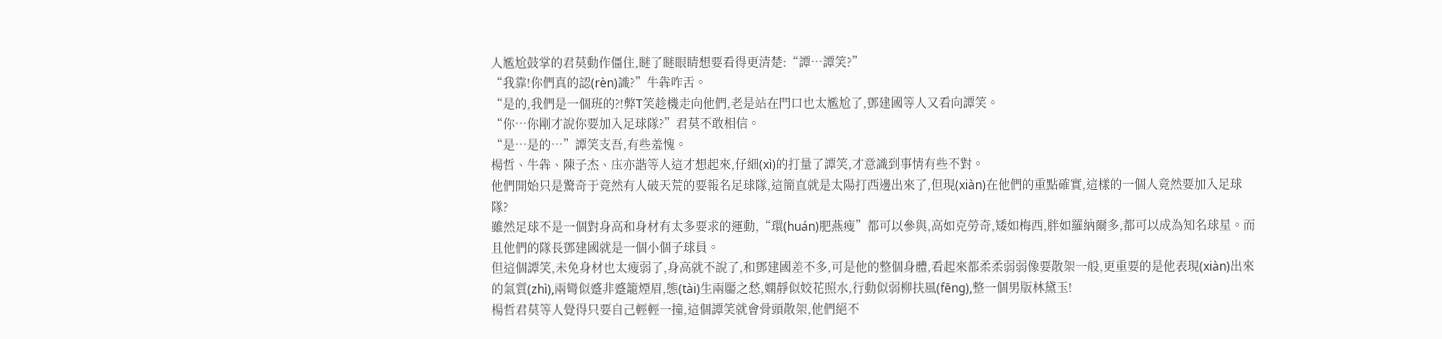人尷尬鼓掌的君莫動作僵住,瞇了瞇眼睛想要看得更清楚:“譚…譚笑?”
“我靠!你們真的認(rèn)識?”牛犇咋舌。
“是的,我們是一個班的?!弊T笑趁機走向他們,老是站在門口也太尷尬了,鄧建國等人又看向譚笑。
“你…你剛才說你要加入足球隊?”君莫不敢相信。
“是…是的…”譚笑支吾,有些羞愧。
楊哲、牛犇、陳子杰、庒亦諧等人這才想起來,仔細(xì)的打量了譚笑,才意識到事情有些不對。
他們開始只是驚奇于竟然有人破天荒的要報名足球隊,這簡直就是太陽打西邊出來了,但現(xiàn)在他們的重點確實,這樣的一個人竟然要加入足球隊?
雖然足球不是一個對身高和身材有太多要求的運動,“環(huán)肥燕瘦”都可以參與,高如克勞奇,矮如梅西,胖如羅納爾多,都可以成為知名球星。而且他們的隊長鄧建國就是一個小個子球員。
但這個譚笑,未免身材也太瘦弱了,身高就不說了,和鄧建國差不多,可是他的整個身體,看起來都柔柔弱弱像要散架一般,更重要的是他表現(xiàn)出來的氣質(zhì),兩彎似蹙非蹙籠煙眉,態(tài)生兩靨之愁,嫻靜似姣花照水,行動似弱柳扶風(fēng),整一個男版林黛玉!
楊哲君莫等人覺得只要自己輕輕一撞,這個譚笑就會骨頭散架,他們絕不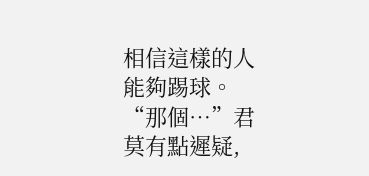相信這樣的人能夠踢球。
“那個…”君莫有點遲疑,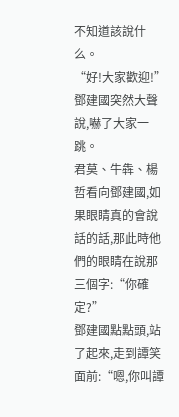不知道該說什么。
“好!大家歡迎!”鄧建國突然大聲說,嚇了大家一跳。
君莫、牛犇、楊哲看向鄧建國,如果眼睛真的會說話的話,那此時他們的眼睛在說那三個字:“你確定?”
鄧建國點點頭,站了起來,走到譚笑面前:“嗯,你叫譚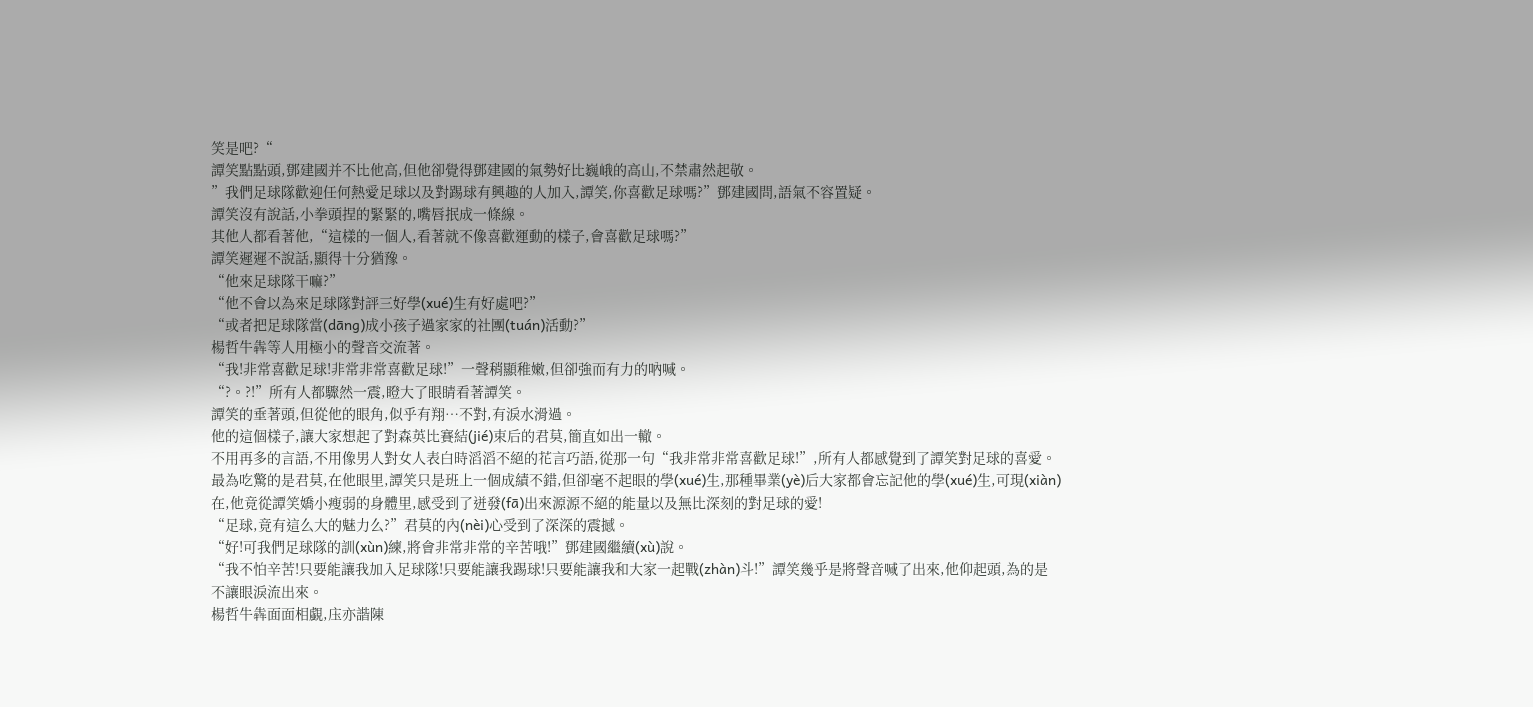笑是吧?“
譚笑點點頭,鄧建國并不比他高,但他卻覺得鄧建國的氣勢好比巍峨的高山,不禁肅然起敬。
”我們足球隊歡迎任何熱愛足球以及對踢球有興趣的人加入,譚笑,你喜歡足球嗎?”鄧建國問,語氣不容置疑。
譚笑沒有說話,小拳頭捏的緊緊的,嘴唇抿成一條線。
其他人都看著他,“這樣的一個人,看著就不像喜歡運動的樣子,會喜歡足球嗎?”
譚笑遲遲不說話,顯得十分猶豫。
“他來足球隊干嘛?”
“他不會以為來足球隊對評三好學(xué)生有好處吧?”
“或者把足球隊當(dāng)成小孩子過家家的社團(tuán)活動?”
楊哲牛犇等人用極小的聲音交流著。
“我!非常喜歡足球!非常非常喜歡足球!”一聲稍顯稚嫩,但卻強而有力的吶喊。
“?。?!”所有人都驟然一震,瞪大了眼睛看著譚笑。
譚笑的垂著頭,但從他的眼角,似乎有翔…不對,有淚水滑過。
他的這個樣子,讓大家想起了對森英比賽結(jié)束后的君莫,簡直如出一轍。
不用再多的言語,不用像男人對女人表白時滔滔不絕的花言巧語,從那一句“我非常非常喜歡足球!”,所有人都感覺到了譚笑對足球的喜愛。
最為吃驚的是君莫,在他眼里,譚笑只是班上一個成績不錯,但卻毫不起眼的學(xué)生,那種畢業(yè)后大家都會忘記他的學(xué)生,可現(xiàn)在,他竟從譚笑嬌小瘦弱的身體里,感受到了迸發(fā)出來源源不絕的能量以及無比深刻的對足球的愛!
“足球,竟有這么大的魅力么?”君莫的內(nèi)心受到了深深的震撼。
“好!可我們足球隊的訓(xùn)練,將會非常非常的辛苦哦!”鄧建國繼續(xù)說。
“我不怕辛苦!只要能讓我加入足球隊!只要能讓我踢球!只要能讓我和大家一起戰(zhàn)斗!”譚笑幾乎是將聲音喊了出來,他仰起頭,為的是不讓眼淚流出來。
楊哲牛犇面面相覷,庒亦諧陳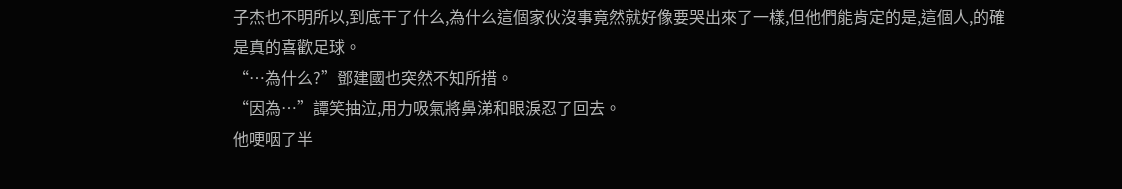子杰也不明所以,到底干了什么,為什么這個家伙沒事竟然就好像要哭出來了一樣,但他們能肯定的是,這個人,的確是真的喜歡足球。
“…為什么?”鄧建國也突然不知所措。
“因為…”譚笑抽泣,用力吸氣將鼻涕和眼淚忍了回去。
他哽咽了半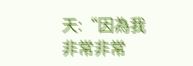天:“因為我非常非常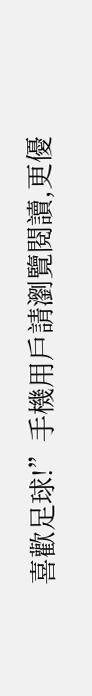喜歡足球!”手機用戶請瀏覽閱讀,更優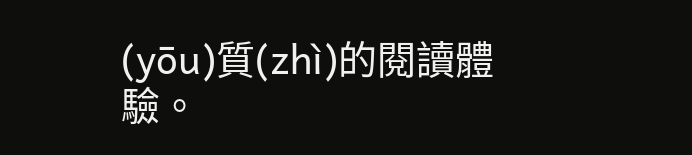(yōu)質(zhì)的閱讀體驗。